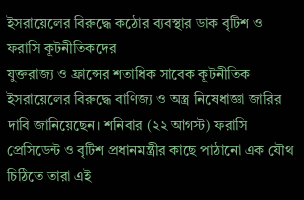ইসরায়েলের বিরুদ্ধে কঠোর ব্যবস্থার ডাক বৃটিশ ও ফরাসি কূটনীতিকদের
যুক্তরাজ্য ও ফ্রান্সের শতাধিক সাবেক কূটনীতিক ইসরায়েলের বিরুদ্ধে বাণিজ্য ও অস্ত্র নিষেধাজ্ঞা জারির দাবি জানিয়েছেন। শনিবার (২২ আগস্ট) ফরাসি প্রেসিডেন্ট ও বৃটিশ প্রধানমন্ত্রীর কাছে পাঠানো এক যৌথ চিঠিতে তারা এই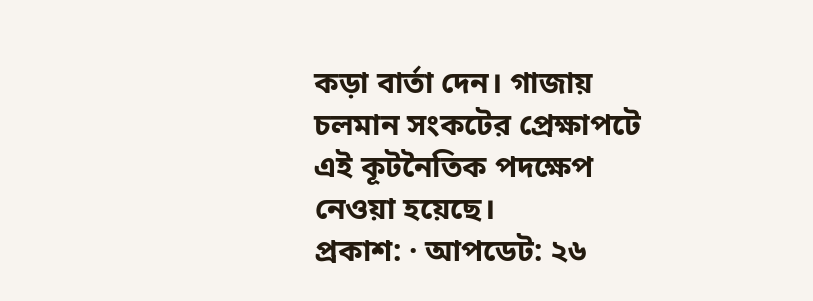কড়া বার্তা দেন। গাজায় চলমান সংকটের প্রেক্ষাপটে এই কূটনৈতিক পদক্ষেপ নেওয়া হয়েছে।
প্রকাশ: · আপডেট: ২৬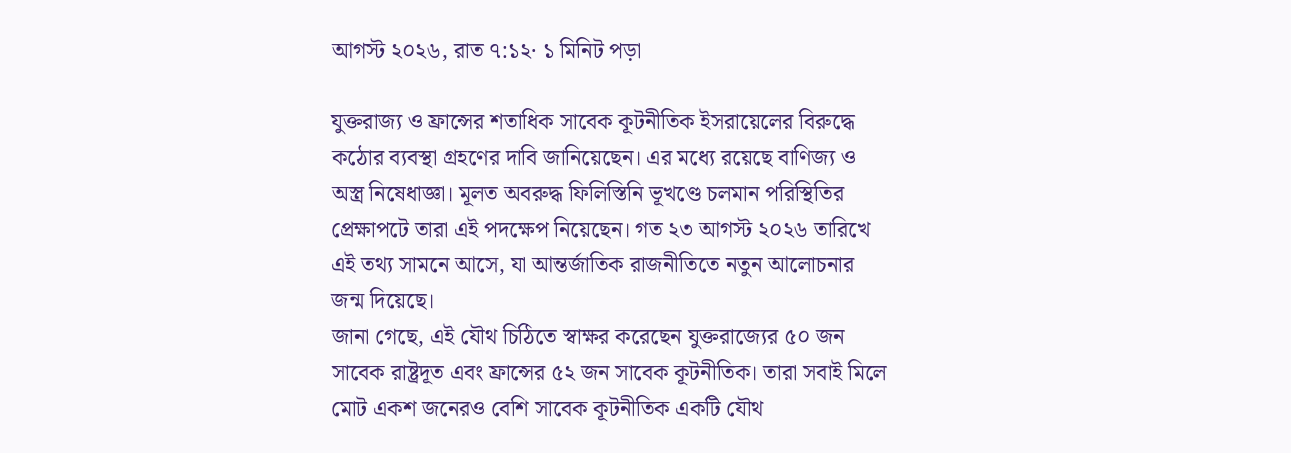আগস্ট ২০২৬, রাত ৭:১২· ১ মিনিট পড়া

যুক্তরাজ্য ও ফ্রান্সের শতাধিক সাবেক কূটনীতিক ইসরায়েলের বিরুদ্ধে কঠোর ব্যবস্থা গ্রহণের দাবি জানিয়েছেন। এর মধ্যে রয়েছে বাণিজ্য ও অস্ত্র নিষেধাজ্ঞা। মূলত অবরুদ্ধ ফিলিস্তিনি ভূখণ্ডে চলমান পরিস্থিতির প্রেক্ষাপটে তারা এই পদক্ষেপ নিয়েছেন। গত ২৩ আগস্ট ২০২৬ তারিখে এই তথ্য সামনে আসে, যা আন্তর্জাতিক রাজনীতিতে নতুন আলোচনার জন্ম দিয়েছে।
জানা গেছে, এই যৌথ চিঠিতে স্বাক্ষর করেছেন যুক্তরাজ্যের ৫০ জন সাবেক রাষ্ট্রদূত এবং ফ্রান্সের ৫২ জন সাবেক কূটনীতিক। তারা সবাই মিলে মোট একশ জনেরও বেশি সাবেক কূটনীতিক একটি যৌথ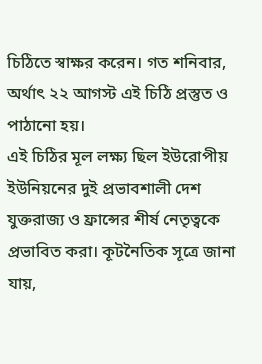চিঠিতে স্বাক্ষর করেন। গত শনিবার, অর্থাৎ ২২ আগস্ট এই চিঠি প্রস্তুত ও পাঠানো হয়।
এই চিঠির মূল লক্ষ্য ছিল ইউরোপীয় ইউনিয়নের দুই প্রভাবশালী দেশ যুক্তরাজ্য ও ফ্রান্সের শীর্ষ নেতৃত্বকে প্রভাবিত করা। কূটনৈতিক সূত্রে জানা যায়,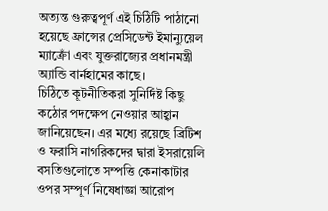অত্যন্ত গুরুত্বপূর্ণ এই চিঠিটি পাঠানো হয়েছে ফ্রান্সের প্রেসিডেন্ট ইমান্যুয়েল ম্যাক্রোঁ এবং যুক্তরাজ্যের প্রধানমন্ত্রী অ্যান্ডি বার্নহামের কাছে।
চিঠিতে কূটনীতিকরা সুনির্দিষ্ট কিছু কঠোর পদক্ষেপ নেওয়ার আহ্বান জানিয়েছেন। এর মধ্যে রয়েছে ব্রিটিশ ও ফরাসি নাগরিকদের দ্বারা ইসরায়েলি বসতিগুলোতে সম্পত্তি কেনাকাটার ওপর সম্পূর্ণ নিষেধাজ্ঞা আরোপ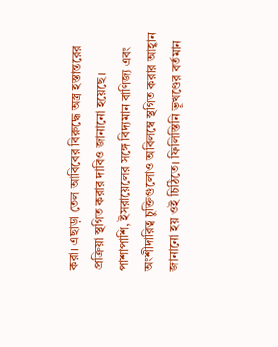করা। এছাড়া তেল আবিবের বিরুদ্ধে অস্ত্র হস্তান্তরের প্রক্রিয়া স্থগিত করার দাবিও জানানো হয়েছে।
পাশাপাশি, ইসরায়েলের সঙ্গে বিদ্যমান বাণিজ্য এবং অংশীদারিত্ব চুক্তিগুলোও অবিলম্বে স্থগিত করার আহ্বান জানানো হয় ওই চিঠিতে। ফিলিস্তিনি ভূখণ্ডের বর্তমান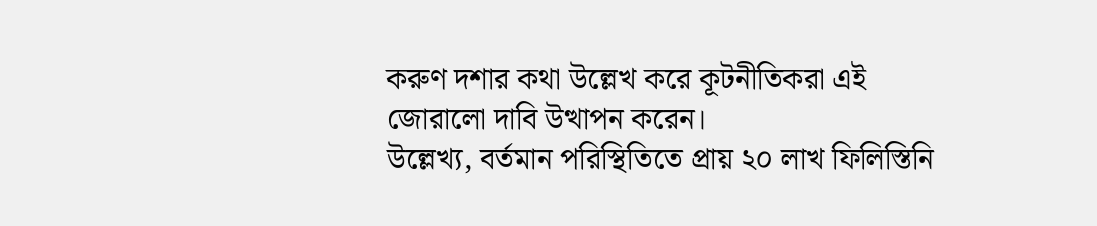করুণ দশার কথা উল্লেখ করে কূটনীতিকরা এই জোরালো দাবি উত্থাপন করেন।
উল্লেখ্য, বর্তমান পরিস্থিতিতে প্রায় ২০ লাখ ফিলিস্তিনি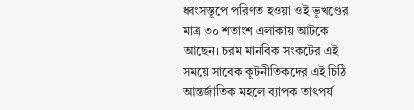ধ্বংসস্তূপে পরিণত হওয়া ওই ভূখণ্ডের মাত্র ৩০ শতাংশ এলাকায় আটকে আছেন। চরম মানবিক সংকটের এই সময়ে সাবেক কূটনীতিকদের এই চিঠি আন্তর্জাতিক মহলে ব্যাপক তাৎপর্য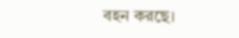বহন করছে।